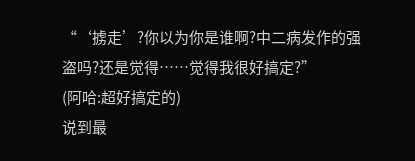“‘掳走’?你以为你是谁啊?中二病发作的强盗吗?还是觉得……觉得我很好搞定?”
(阿哈:超好搞定的)
说到最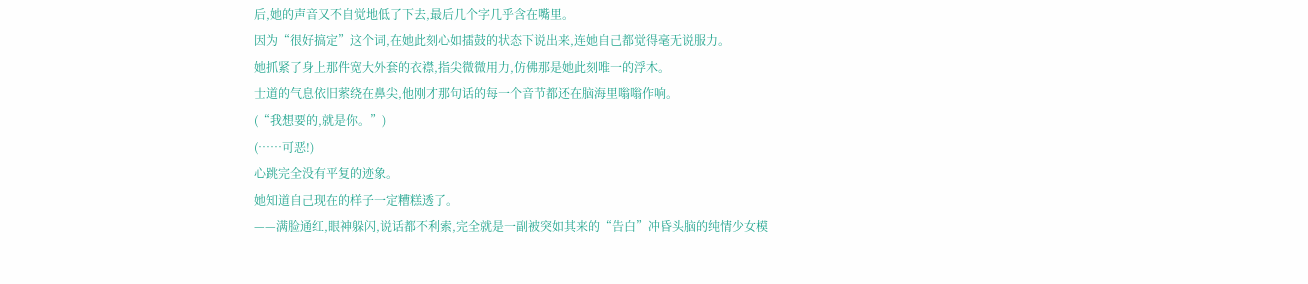后,她的声音又不自觉地低了下去,最后几个字几乎含在嘴里。
因为“很好搞定”这个词,在她此刻心如擂鼓的状态下说出来,连她自己都觉得毫无说服力。
她抓紧了身上那件宽大外套的衣襟,指尖微微用力,仿佛那是她此刻唯一的浮木。
士道的气息依旧萦绕在鼻尖,他刚才那句话的每一个音节都还在脑海里嗡嗡作响。
(“我想要的,就是你。”)
(……可恶!)
心跳完全没有平复的迹象。
她知道自己现在的样子一定糟糕透了。
——满脸通红,眼神躲闪,说话都不利索,完全就是一副被突如其来的“告白”冲昏头脑的纯情少女模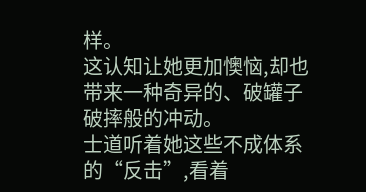样。
这认知让她更加懊恼,却也带来一种奇异的、破罐子破摔般的冲动。
士道听着她这些不成体系的“反击”,看着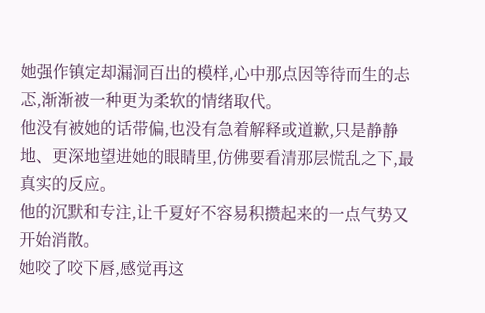她强作镇定却漏洞百出的模样,心中那点因等待而生的忐忑,渐渐被一种更为柔软的情绪取代。
他没有被她的话带偏,也没有急着解释或道歉,只是静静地、更深地望进她的眼睛里,仿佛要看清那层慌乱之下,最真实的反应。
他的沉默和专注,让千夏好不容易积攒起来的一点气势又开始消散。
她咬了咬下唇,感觉再这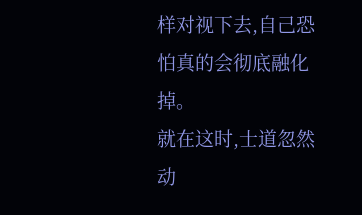样对视下去,自己恐怕真的会彻底融化掉。
就在这时,士道忽然动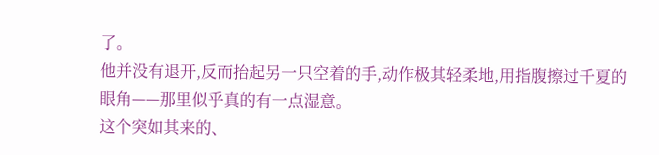了。
他并没有退开,反而抬起另一只空着的手,动作极其轻柔地,用指腹擦过千夏的眼角——那里似乎真的有一点湿意。
这个突如其来的、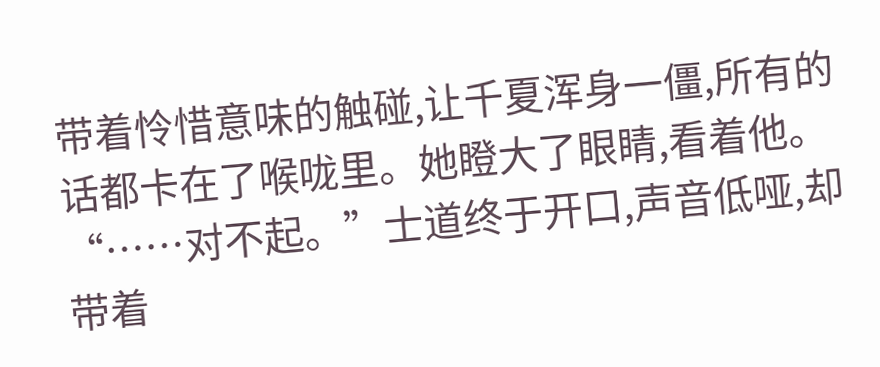带着怜惜意味的触碰,让千夏浑身一僵,所有的话都卡在了喉咙里。她瞪大了眼睛,看着他。
“……对不起。”士道终于开口,声音低哑,却带着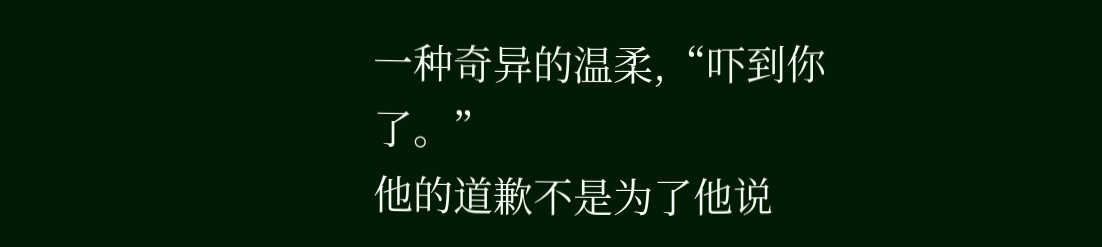一种奇异的温柔,“吓到你了。”
他的道歉不是为了他说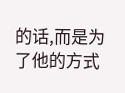的话,而是为了他的方式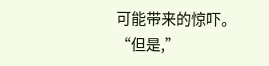可能带来的惊吓。
“但是,”